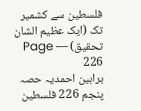فلسطین سے کشمیر تک (ایک عظیم الشان تحقیق) — Page 226
براہین احمدیہ حصہ پنجم 226 فلسطین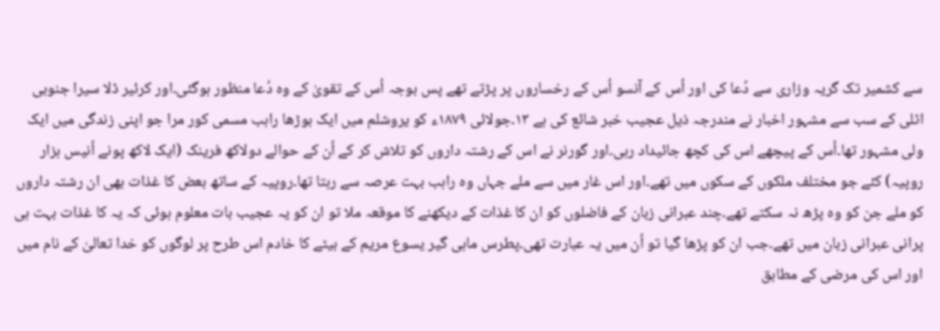سے کشمیر تک گریہ وزاری سے دُعا کی اور اُس کے آنسو اُس کے رخساروں پر پڑتے تھے پس بوجہ اُس کے تقویٰ کے وہ دُعا منظور ہوگئی۔اور کرئیر ڈلا سیرا جنوبی اٹلی کے سب سے مشہور اخبار نے مندرجہ ذیل عجیب خبر شائع کی ہے ۱۳۔جولائی ۱۸۷۹ء کو یروشلم میں ایک بوڑھا راہب مسمی کور مرا جو اپنی زندگی میں ایک ولی مشہور تھا۔اُس کے پیچھے اس کی کچھ جائیداد رہی۔اور گورنر نے اس کے رشتہ داروں کو تلاش کر کے اُن کے حوالے دولاکھ فرینک (ایک لاکھ پونے اُنیس ہزار روپیہ) کئے جو مختلف ملکوں کے سکوں میں تھے۔اور اس غار میں سے ملے جہاں وہ راہب بہت عرصہ سے رہتا تھا۔روپیہ کے ساتھ بعض کا غذات بھی ان رشتہ داروں کو ملے جن کو وہ پڑھ نہ سکتے تھے۔چند عبرانی زبان کے فاضلوں کو ان کا غذات کے دیکھنے کا موقعہ ملا تو ان کو یہ عجیب بات معلوم ہوئی کہ یہ کا غذات بہت ہی پرانی عبرانی زبان میں تھے۔جب ان کو پڑھا گیا تو اُن میں یہ عبارت تھی۔پطرس ماہی گیر یسوع مریم کے بیٹے کا خادم اس طرح پر لوگوں کو خدا تعالیٰ کے نام میں اور اس کی مرضی کے مطابق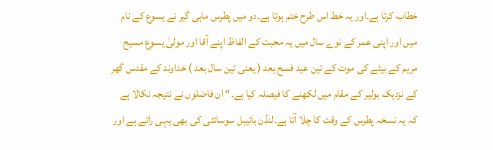خطاب کرتا ہے۔اور یہ خط اس طرح ختم ہوتا ہے۔دو میں پطرس ماہی گیر نے یسوع کے نام میں اور اپنی عمر کے نوے سال میں یہ محبت کے الفاظ اپنے آقا اور مولیٰ یسوع مسیح مریم کے بیٹے کی موت کے تین عید فسح بعد ( یعنی تین سال بعد ) خداوند کے مقدس گھر کے نزدیک بولیر کے مقام میں لکھنے کا فیصلہ کیا ہے۔“ ان فاضلوں نے نتیجہ نکالا ہے کہ یہ نسخہ پطرس کے وقت کا چلا آتا ہے۔لنڈن بائیبل سوسائٹی کی بھی یہی رائے ہے اور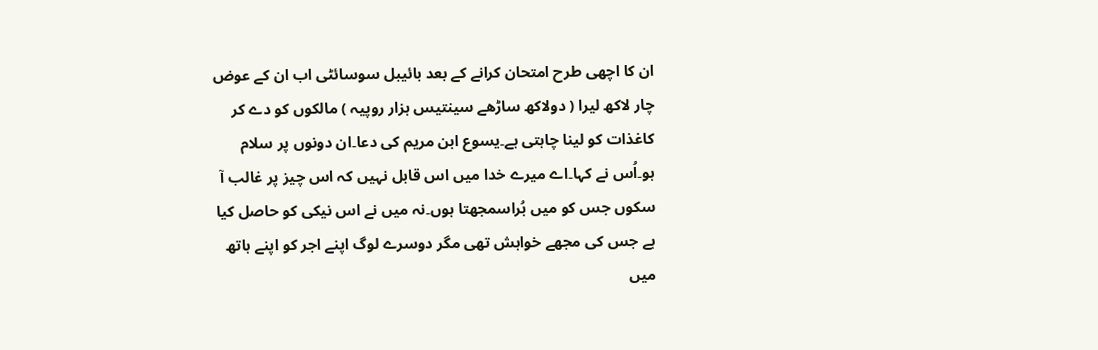ان کا اچھی طرح امتحان کرانے کے بعد بائیبل سوسائٹی اب ان کے عوض چار لاکھ لیرا ( دولاکھ ساڑھے سینتیس ہزار روپیہ ) مالکوں کو دے کر کاغذات کو لینا چاہتی ہے۔یسوع ابن مریم کی دعا۔ان دونوں پر سلام ہو۔اُس نے کہا۔اے میرے خدا میں اس قابل نہیں کہ اس چیز پر غالب آ سکوں جس کو میں بُراسمجھتا ہوں۔نہ میں نے اس نیکی کو حاصل کیا ہے جس کی مجھے خواہش تھی مگر دوسرے لوگ اپنے اجر کو اپنے ہاتھ میں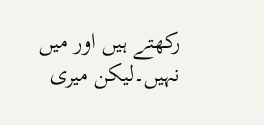رکھتے ہیں اور میں نہیں۔لیکن میری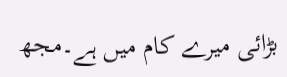بڑائی میرے کام میں ہے۔مجھ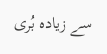سے زیادہ بُری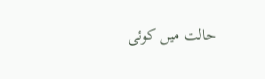حالت میں کوئی